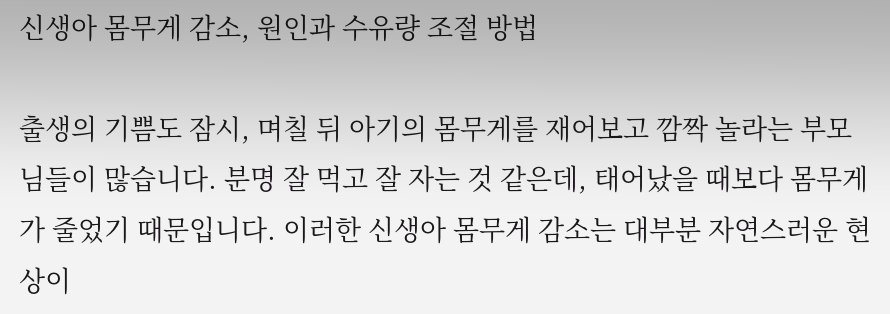신생아 몸무게 감소, 원인과 수유량 조절 방법

출생의 기쁨도 잠시, 며칠 뒤 아기의 몸무게를 재어보고 깜짝 놀라는 부모님들이 많습니다. 분명 잘 먹고 잘 자는 것 같은데, 태어났을 때보다 몸무게가 줄었기 때문입니다. 이러한 신생아 몸무게 감소는 대부분 자연스러운 현상이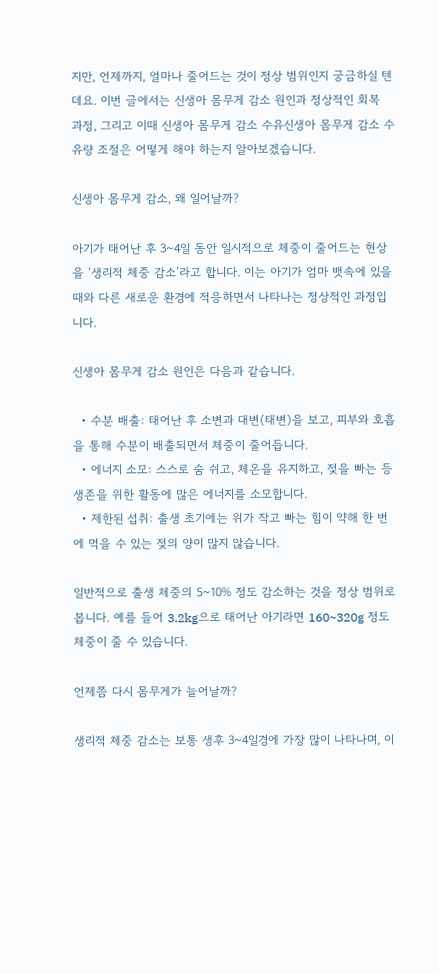지만, 언제까지, 얼마나 줄어드는 것이 정상 범위인지 궁금하실 텐데요. 이번 글에서는 신생아 몸무게 감소 원인과 정상적인 회복 과정, 그리고 이때 신생아 몸무게 감소 수유신생아 몸무게 감소 수유량 조절은 어떻게 해야 하는지 알아보겠습니다.

신생아 몸무게 감소, 왜 일어날까?

아기가 태어난 후 3~4일 동안 일시적으로 체중이 줄어드는 현상을 ‘생리적 체중 감소’라고 합니다. 이는 아기가 엄마 뱃속에 있을 때와 다른 새로운 환경에 적응하면서 나타나는 정상적인 과정입니다.

신생아 몸무게 감소 원인은 다음과 같습니다.

  • 수분 배출: 태어난 후 소변과 대변(태변)을 보고, 피부와 호흡을 통해 수분이 배출되면서 체중이 줄어듭니다.
  • 에너지 소모: 스스로 숨 쉬고, 체온을 유지하고, 젖을 빠는 등 생존을 위한 활동에 많은 에너지를 소모합니다.
  • 제한된 섭취: 출생 초기에는 위가 작고 빠는 힘이 약해 한 번에 먹을 수 있는 젖의 양이 많지 않습니다.

일반적으로 출생 체중의 5~10% 정도 감소하는 것을 정상 범위로 봅니다. 예를 들어 3.2kg으로 태어난 아기라면 160~320g 정도 체중이 줄 수 있습니다.

언제쯤 다시 몸무게가 늘어날까?

생리적 체중 감소는 보통 생후 3~4일경에 가장 많이 나타나며, 이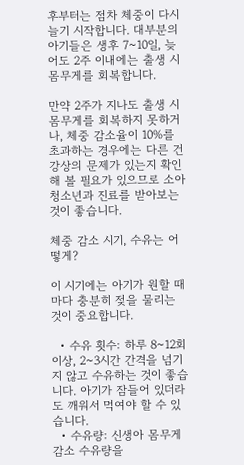후부터는 점차 체중이 다시 늘기 시작합니다. 대부분의 아기들은 생후 7~10일, 늦어도 2주 이내에는 출생 시 몸무게를 회복합니다.

만약 2주가 지나도 출생 시 몸무게를 회복하지 못하거나, 체중 감소율이 10%를 초과하는 경우에는 다른 건강상의 문제가 있는지 확인해 볼 필요가 있으므로 소아청소년과 진료를 받아보는 것이 좋습니다.

체중 감소 시기, 수유는 어떻게?

이 시기에는 아기가 원할 때마다 충분히 젖을 물리는 것이 중요합니다.

  • 수유 횟수: 하루 8~12회 이상, 2~3시간 간격을 넘기지 않고 수유하는 것이 좋습니다. 아기가 잠들어 있더라도 깨워서 먹여야 할 수 있습니다.
  • 수유량: 신생아 몸무게 감소 수유량을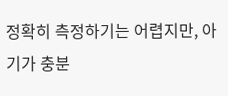정확히 측정하기는 어렵지만, 아기가 충분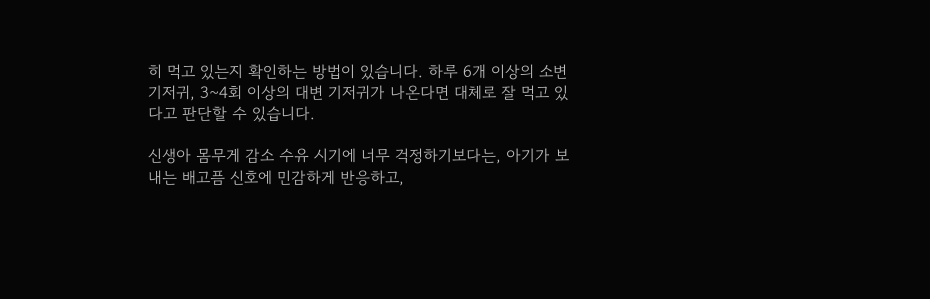히 먹고 있는지 확인하는 방법이 있습니다. 하루 6개 이상의 소변 기저귀, 3~4회 이상의 대변 기저귀가 나온다면 대체로 잘 먹고 있다고 판단할 수 있습니다.

신생아 몸무게 감소 수유 시기에 너무 걱정하기보다는, 아기가 보내는 배고픔 신호에 민감하게 반응하고,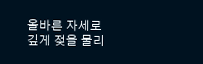올바른 자세로 깊게 젖을 물리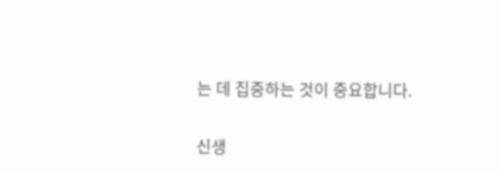는 데 집중하는 것이 중요합니다.

신생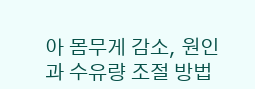아 몸무게 감소, 원인과 수유량 조절 방법